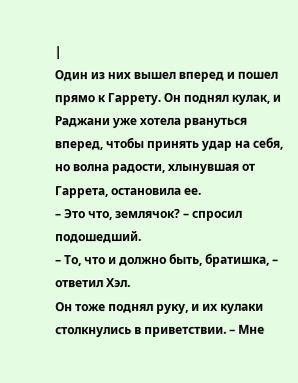|
Один из них вышел вперед и пошел прямо к Гаррету. Он поднял кулак, и Раджани уже хотела рвануться вперед, чтобы принять удар на себя, но волна радости, хлынувшая от Гаррета, остановила ее.
– Это что, землячок? – спросил подошедший.
– То, что и должно быть, братишка, – ответил Хэл.
Он тоже поднял руку, и их кулаки столкнулись в приветствии. – Мне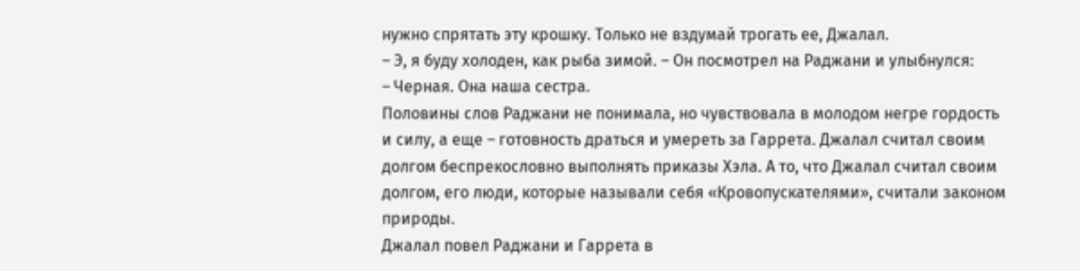нужно спрятать эту крошку. Только не вздумай трогать ее, Джалал.
– Э, я буду холоден, как рыба зимой. – Он посмотрел на Раджани и улыбнулся:
– Черная. Она наша сестра.
Половины слов Раджани не понимала, но чувствовала в молодом негре гордость и силу, а еще – готовность драться и умереть за Гаррета. Джалал считал своим долгом беспрекословно выполнять приказы Хэла. А то, что Джалал считал своим долгом, его люди, которые называли себя «Кровопускателями», считали законом природы.
Джалал повел Раджани и Гаррета в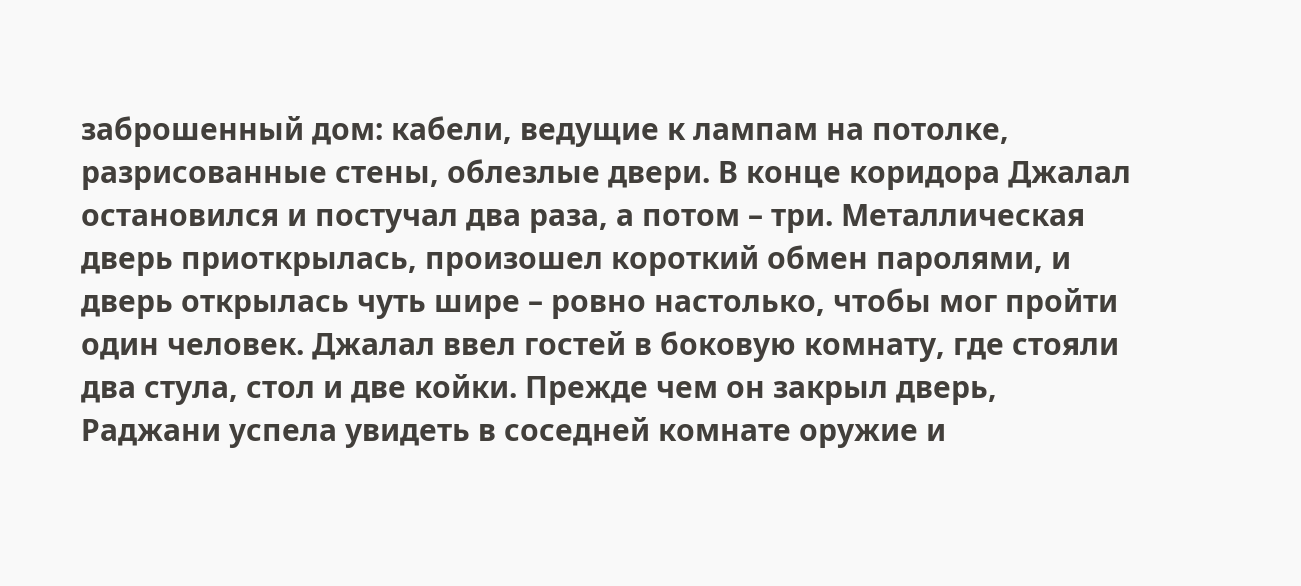заброшенный дом: кабели, ведущие к лампам на потолке, разрисованные стены, облезлые двери. В конце коридора Джалал остановился и постучал два раза, а потом – три. Металлическая дверь приоткрылась, произошел короткий обмен паролями, и дверь открылась чуть шире – ровно настолько, чтобы мог пройти один человек. Джалал ввел гостей в боковую комнату, где стояли два стула, стол и две койки. Прежде чем он закрыл дверь, Раджани успела увидеть в соседней комнате оружие и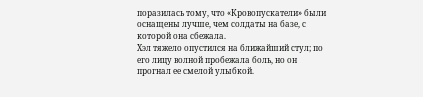поразилась тому, что «Кровопускатели» были оснащены лучше, чем солдаты на базе, с которой она сбежала.
Хэл тяжело опустился на ближайший стул; по его лицу волной пробежала боль, но он прогнал ее смелой улыбкой.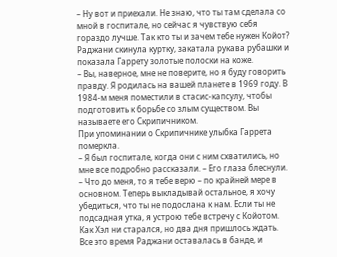– Ну вот и приехали. Не знаю, что ты там сделала со мной в госпитале, но сейчас я чувствую себя гораздо лучше. Так кто ты и зачем тебе нужен Койот?
Раджани скинула куртку, закатала рукава рубашки и показала Гаррету золотые полоски на коже.
– Вы, наверное, мне не поверите, но я буду говорить правду. Я родилась на вашей планете в 1969 году. В 1984‑м меня поместили в стасис‑капсулу, чтобы подготовить к борьбе со злым существом. Вы называете его Скрипичником.
При упоминании о Скрипичнике улыбка Гаррета померкла.
– Я был госпитале, когда они с ним схватились, но мне все подробно рассказали. – Его глаза блеснули. – Что до меня, то я тебе верю – по крайней мере в основном. Теперь выкладывай остальное, я хочу убедиться, что ты не подослана к нам. Если ты не подсадная утка, я устрою тебе встречу с Койотом.
Как Хэл ни старался, но два дня пришлось ждать.
Все это время Раджани оставалась в банде, и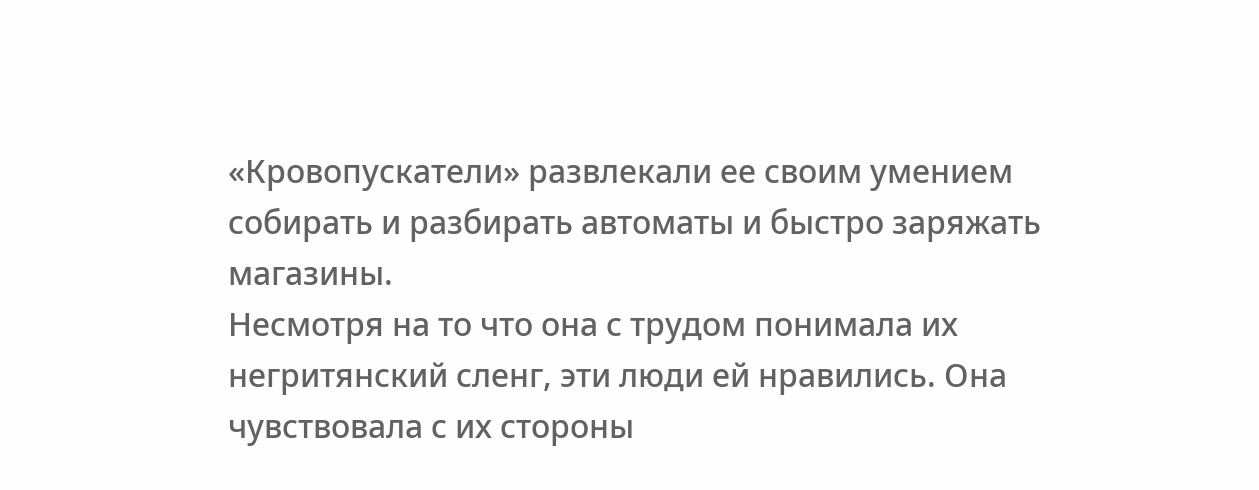«Кровопускатели» развлекали ее своим умением собирать и разбирать автоматы и быстро заряжать магазины.
Несмотря на то что она с трудом понимала их негритянский сленг, эти люди ей нравились. Она чувствовала с их стороны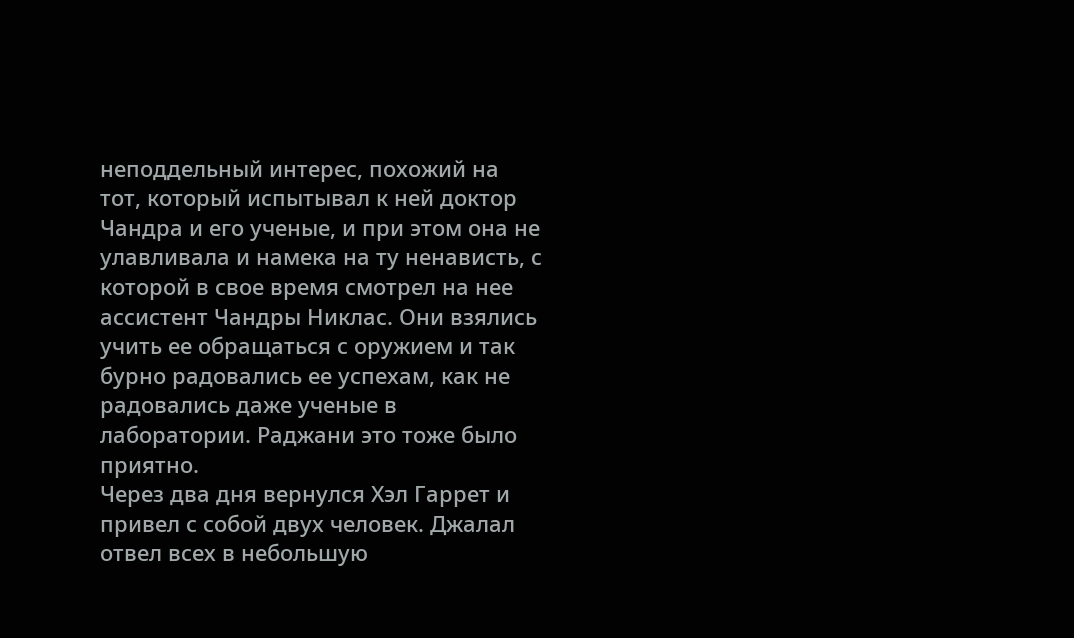неподдельный интерес, похожий на тот, который испытывал к ней доктор Чандра и его ученые, и при этом она не улавливала и намека на ту ненависть, с которой в свое время смотрел на нее ассистент Чандры Никлас. Они взялись учить ее обращаться с оружием и так бурно радовались ее успехам, как не радовались даже ученые в лаборатории. Раджани это тоже было приятно.
Через два дня вернулся Хэл Гаррет и привел с собой двух человек. Джалал отвел всех в небольшую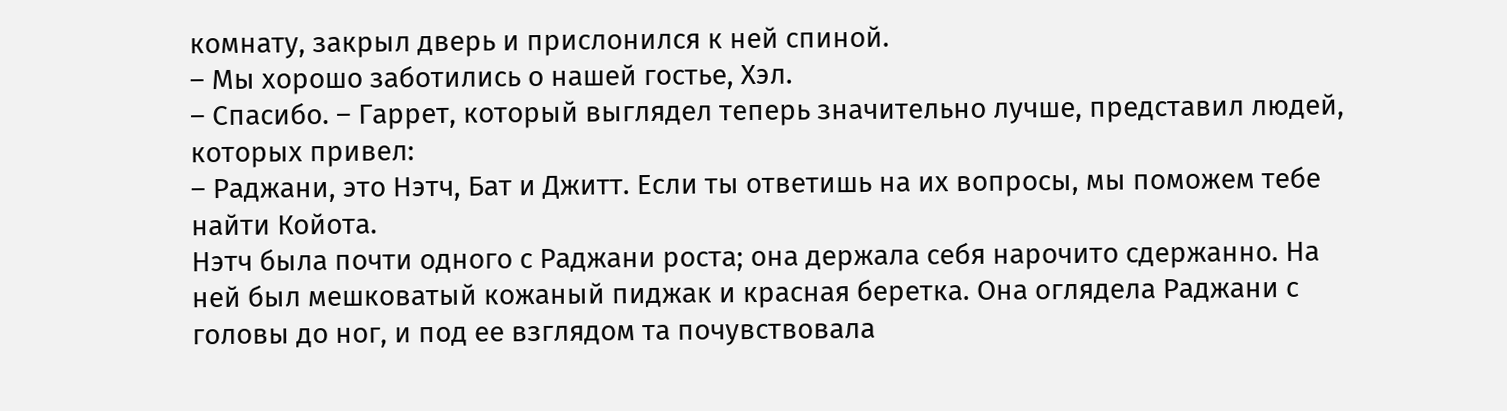комнату, закрыл дверь и прислонился к ней спиной.
– Мы хорошо заботились о нашей гостье, Хэл.
– Спасибо. – Гаррет, который выглядел теперь значительно лучше, представил людей, которых привел:
– Раджани, это Нэтч, Бат и Джитт. Если ты ответишь на их вопросы, мы поможем тебе найти Койота.
Нэтч была почти одного с Раджани роста; она держала себя нарочито сдержанно. На ней был мешковатый кожаный пиджак и красная беретка. Она оглядела Раджани с головы до ног, и под ее взглядом та почувствовала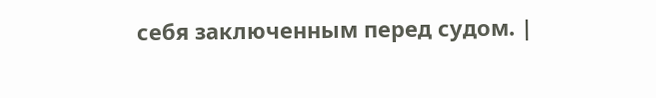себя заключенным перед судом. |